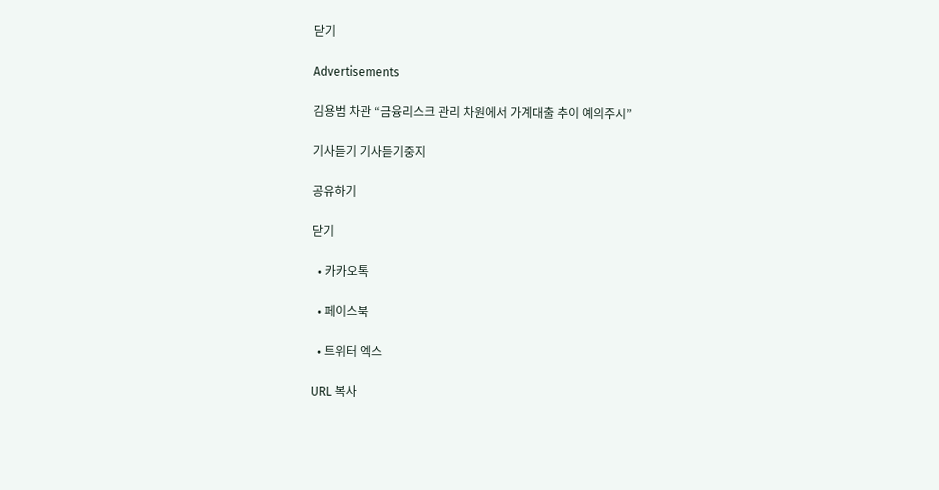닫기

Advertisements

김용범 차관 “금융리스크 관리 차원에서 가계대출 추이 예의주시”

기사듣기 기사듣기중지

공유하기

닫기

  • 카카오톡

  • 페이스북

  • 트위터 엑스

URL 복사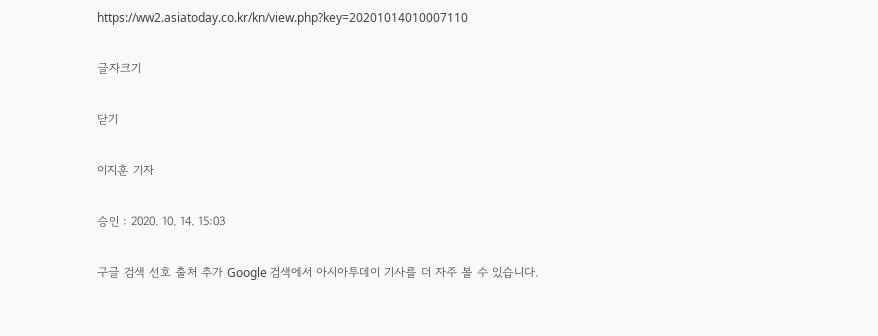https://ww2.asiatoday.co.kr/kn/view.php?key=20201014010007110

글자크기

닫기

이지훈 기자

승인 : 2020. 10. 14. 15:03

구글 검색 선호 출처 추가 Google 검색에서 아시아투데이 기사를 더 자주 볼 수 있습니다.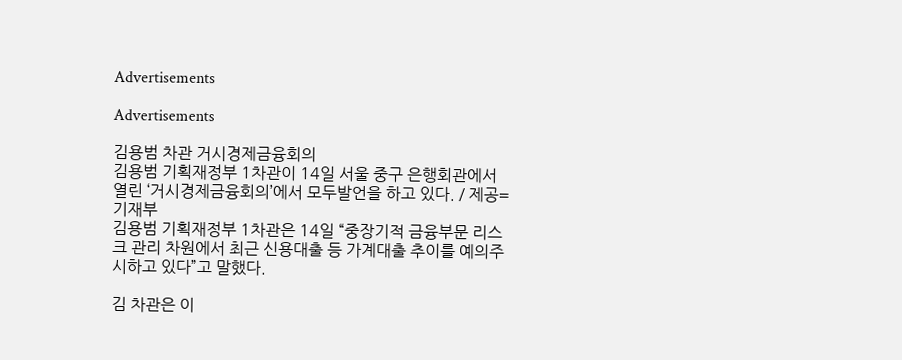Advertisements

Advertisements

김용범 차관 거시경제금융회의
김용범 기획재정부 1차관이 14일 서울 중구 은행회관에서 열린 ‘거시경제금융회의’에서 모두발언을 하고 있다. / 제공=기재부
김용범 기획재정부 1차관은 14일 “중장기적 금융부문 리스크 관리 차원에서 최근 신용대출 등 가계대출 추이를 예의주시하고 있다”고 말했다.

김 차관은 이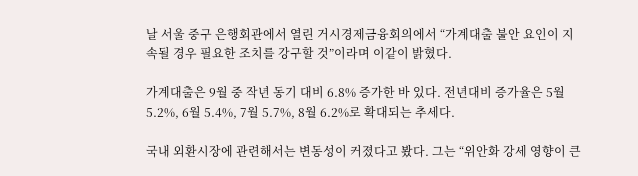날 서울 중구 은행회관에서 열린 거시경제금융회의에서 “가계대출 불안 요인이 지속될 경우 필요한 조치를 강구할 것”이라며 이같이 밝혔다.

가계대출은 9월 중 작년 동기 대비 6.8% 증가한 바 있다. 전년대비 증가율은 5월 5.2%, 6월 5.4%, 7월 5.7%, 8월 6.2%로 확대되는 추세다.

국내 외환시장에 관련해서는 변동성이 커졌다고 봤다. 그는 “위안화 강세 영향이 큰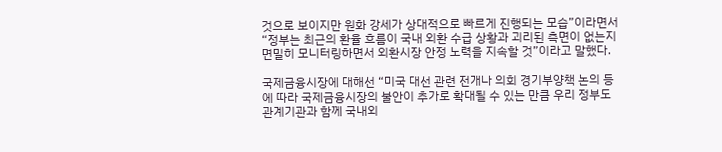것으로 보이지만 원화 강세가 상대적으로 빠르게 진행되는 모습”이라면서 “정부는 최근의 환율 흐름이 국내 외환 수급 상황과 괴리된 측면이 없는지 면밀히 모니터링하면서 외환시장 안정 노력을 지속할 것”이라고 말했다.

국제금융시장에 대해선 “미국 대선 관련 전개나 의회 경기부양책 논의 등에 따라 국제금융시장의 불안이 추가로 확대될 수 있는 만큼 우리 정부도 관계기관과 함께 국내외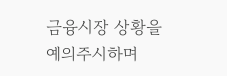금융시장 상황을 예의주시하며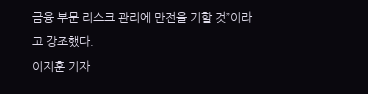금융 부문 리스크 관리에 만전을 기할 것”이라고 강조했다.
이지훈 기자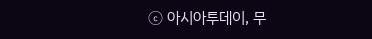ⓒ 아시아투데이, 무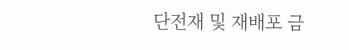단전재 및 재배포 금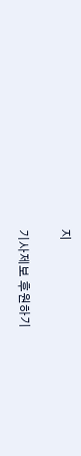지

기사제보 후원하기